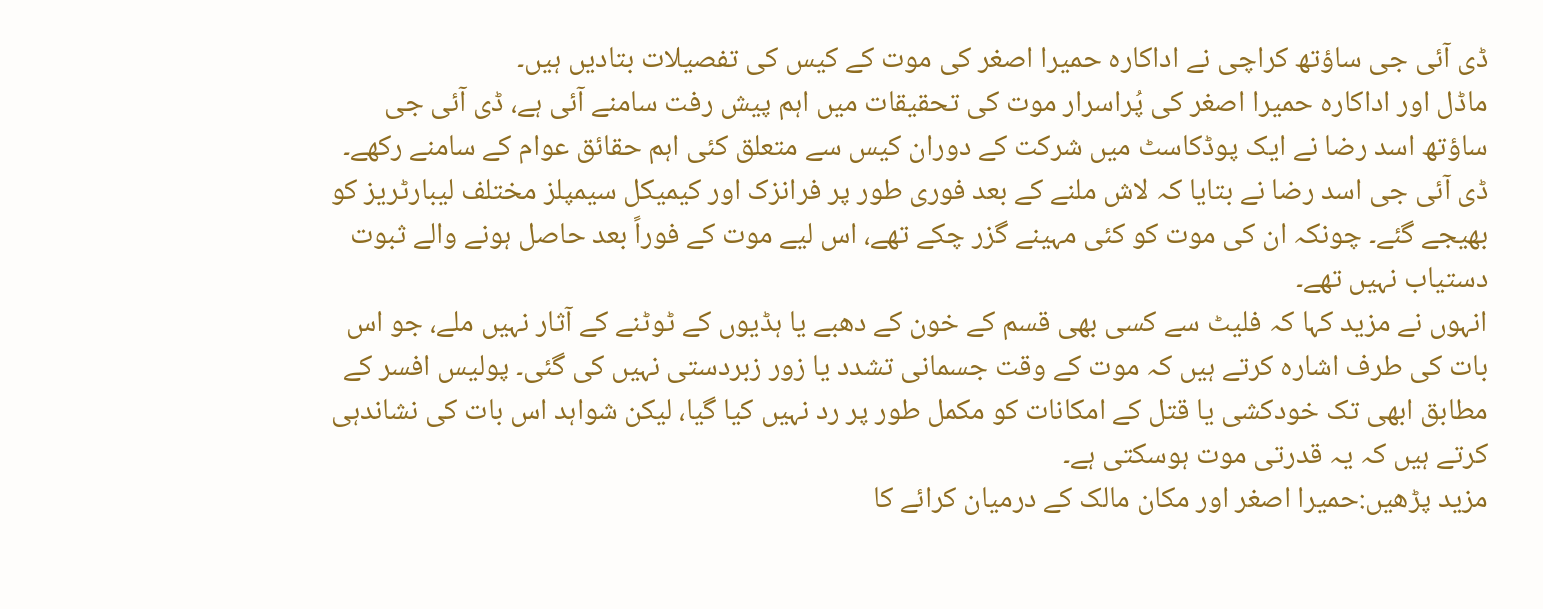ڈی آئی جی ساؤتھ کراچی نے اداکارہ حمیرا اصغر کی موت کے کیس کی تفصیلات بتادیں ہیں۔
ماڈل اور اداکارہ حمیرا اصغر کی پُراسرار موت کی تحقیقات میں اہم پیش رفت سامنے آئی ہے، ڈی آئی جی ساؤتھ اسد رضا نے ایک پوڈکاسٹ میں شرکت کے دوران کیس سے متعلق کئی اہم حقائق عوام کے سامنے رکھے۔
ڈی آئی جی اسد رضا نے بتایا کہ لاش ملنے کے بعد فوری طور پر فرانزک اور کیمیکل سیمپلز مختلف لیبارٹریز کو بھیجے گئے۔ چونکہ ان کی موت کو کئی مہینے گزر چکے تھے، اس لیے موت کے فوراً بعد حاصل ہونے والے ثبوت دستیاب نہیں تھے۔
انہوں نے مزید کہا کہ فلیٹ سے کسی بھی قسم کے خون کے دھبے یا ہڈیوں کے ٹوٹنے کے آثار نہیں ملے، جو اس بات کی طرف اشارہ کرتے ہیں کہ موت کے وقت جسمانی تشدد یا زور زبردستی نہیں کی گئی۔ پولیس افسر کے مطابق ابھی تک خودکشی یا قتل کے امکانات کو مکمل طور پر رد نہیں کیا گیا، لیکن شواہد اس بات کی نشاندہی کرتے ہیں کہ یہ قدرتی موت ہوسکتی ہے۔
مزید پڑھیں:حمیرا اصغر اور مکان مالک کے درمیان کرائے کا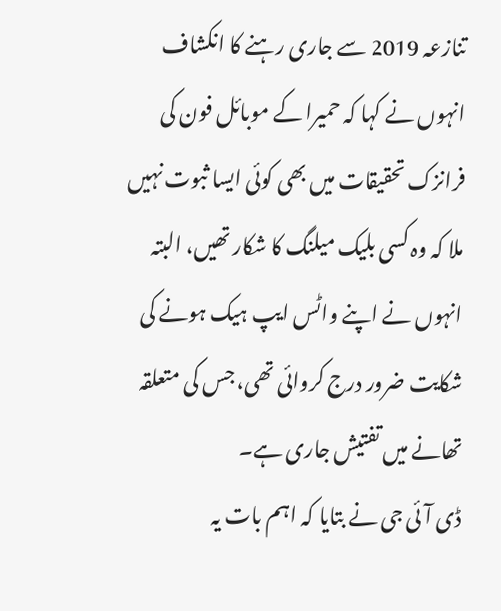تنازعہ 2019 سے جاری رہنے کا انکشاف
انہوں نے کہا کہ حمیرا کے موبائل فون کی فرانزک تحقیقات میں بھی کوئی ایسا ثبوت نہیں ملا کہ وہ کسی بلیک میلنگ کا شکار تھیں، البتہ انہوں نے اپنے واٹس ایپ ہیک ہونے کی شکایت ضرور درج کروائی تھی، جس کی متعلقہ تھانے میں تفتیش جاری ہے۔
ڈی آئی جی نے بتایا کہ اہم بات یہ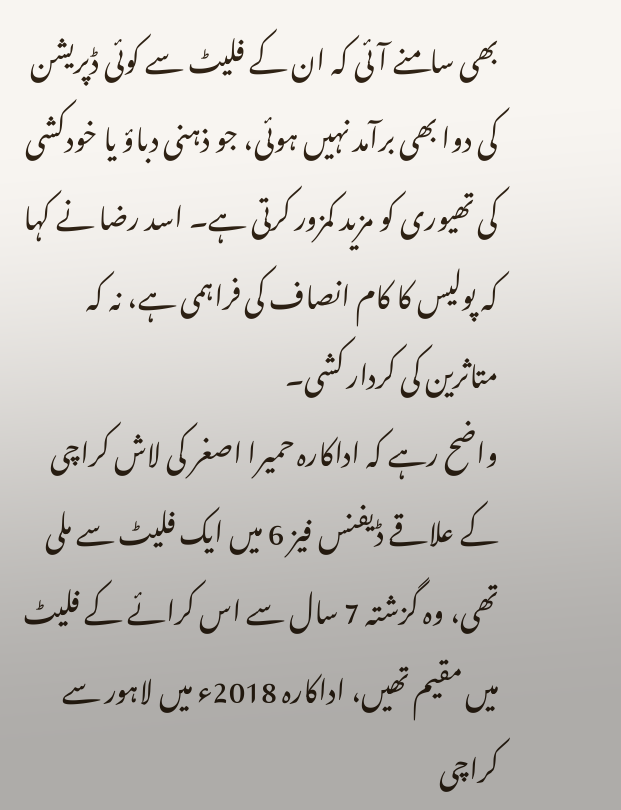بھی سامنے آئی کہ ان کے فلیٹ سے کوئی ڈپریشن کی دوا بھی برآمد نہیں ہوئی، جو ذہنی دباؤ یا خودکشی کی تھیوری کو مزید کمزور کرتی ہے۔ اسد رضا نے کہا کہ پولیس کا کام انصاف کی فراہمی ہے، نہ کہ متاثرین کی کردار کشی۔
واضح رہے کہ اداکارہ حمیرا اصغر کی لاش کراچی کے علاقے ڈیفنس فیز 6 میں ایک فلیٹ سے ملی تھی، وہ گزشتہ 7 سال سے اس کرائے کے فلیٹ میں مقیم تھیں، اداکارہ 2018ء میں لاہور سے کراچی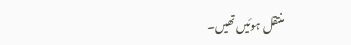منتقل ہوئیں تھیں۔